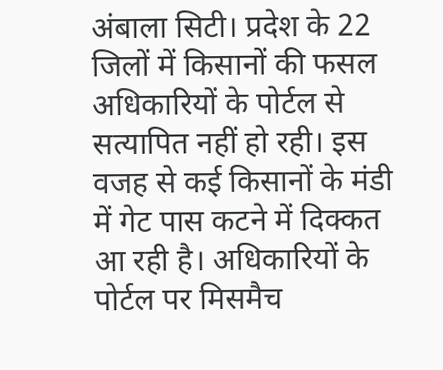अंबाला सिटी। प्रदेश के 22 जिलों में किसानों की फसल अधिकारियों के पोर्टल से सत्यापित नहीं हो रही। इस वजह से कई किसानों के मंडी में गेट पास कटने में दिक्कत आ रही है। अधिकारियों के पोर्टल पर मिसमैच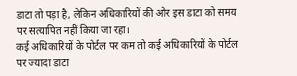डाटा तो पड़ा है, लेकिन अधिकारियों की ओर इस डाटा को समय पर सत्यापित नहीं किया जा रहा।
कई अधिकारियों के पोर्टल पर कम तो कई अधिकारियों के पोर्टल पर ज्यादा डाटा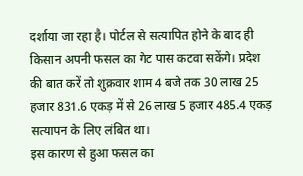दर्शाया जा रहा है। पोर्टल से सत्यापित होने के बाद ही किसान अपनी फसल का गेट पास कटवा सकेंगे। प्रदेश की बात करें तो शुक्रवार शाम 4 बजे तक 30 लाख 25 हजार 831.6 एकड़ में से 26 लाख 5 हजार 485.4 एकड़ सत्यापन के लिए लंबित था।
इस कारण से हुआ फसल का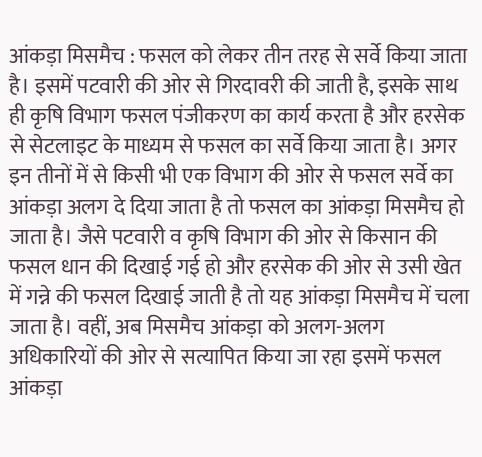आंकड़ा मिसमैच : फसल को लेकर तीन तरह से सर्वे किया जाता है। इसमें पटवारी की ओर से गिरदावरी की जाती है, इसके साथ ही कृषि विभाग फसल पंजीकरण का कार्य करता है और हरसेक से सेटलाइट के माध्यम से फसल का सर्वे किया जाता है। अगर इन तीनों में से किसी भी एक विभाग की ओर से फसल सर्वे का आंकड़ा अलग दे दिया जाता है तो फसल का आंकड़ा मिसमैच हो जाता है। जैसे पटवारी व कृषि विभाग की ओर से किसान की फसल धान की दिखाई गई हो और हरसेक की ओर से उसी खेत में गन्ने की फसल दिखाई जाती है तो यह आंकड़ा मिसमैच में चला जाता है। वहीं, अब मिसमैच आंकड़ा को अलग-अलग अधिकारियों की ओर से सत्यापित किया जा रहा इसमें फसल आंकड़ा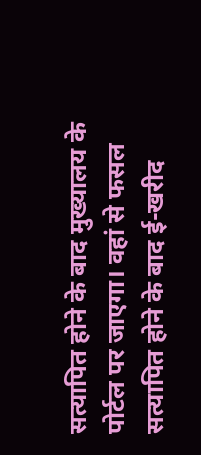सत्यापित होने के बाद मुख्यालय के पोर्टल पर जाएगा। वहां से फसल सत्यापित होने के बाद ई-खरीद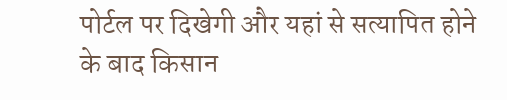पोर्टल पर दिखेगी और यहां से सत्यापित होने के बाद किसान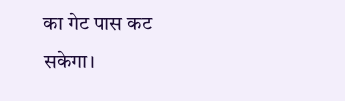का गेट पास कट सकेगा।